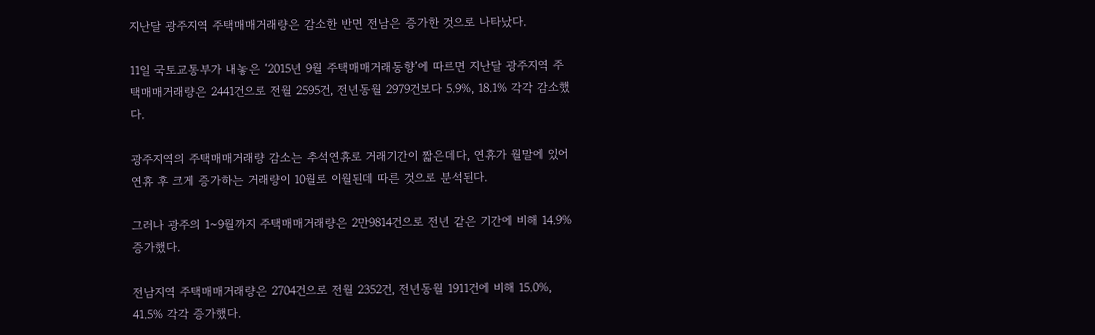지난달 광주지역 주택매매거래량은 감소한 반면 전남은 증가한 것으로 나타났다.

11일 국토교통부가 내놓은 ‘2015년 9월 주택매매거래동향’에 따르면 지난달 광주지역 주택매매거래량은 2441건으로 전월 2595건, 전년동월 2979건보다 5.9%, 18.1% 각각 감소했다.

광주지역의 주택매매거래량 감소는 추석연휴로 거래기간이 짧은데다, 연휴가 월말에 있어 연휴 후 크게 증가하는 거래량이 10월로 이월된데 따른 것으로 분석된다.

그러나 광주의 1~9월까지 주택매매거래량은 2만9814건으로 전년 같은 기간에 비해 14.9% 증가했다.

전남지역 주택매매거래량은 2704건으로 전월 2352건, 전년동월 1911건에 비해 15.0%, 41.5% 각각 증가했다.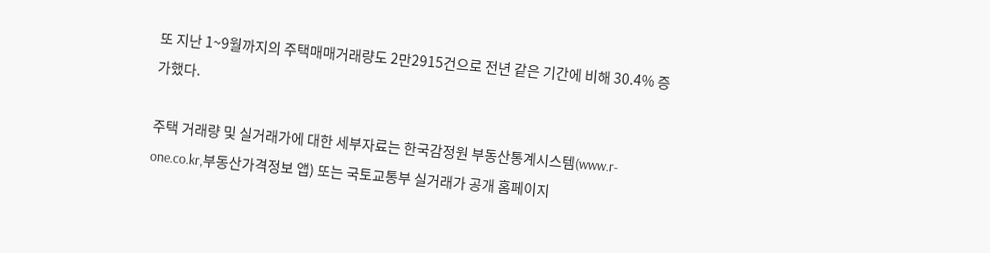또 지난 1~9월까지의 주택매매거래량도 2만2915건으로 전년 같은 기간에 비해 30.4% 증가했다.

주택 거래량 및 실거래가에 대한 세부자료는 한국감정원 부동산통계시스템(www.r-one.co.kr,부동산가격정보 앱) 또는 국토교통부 실거래가 공개 홈페이지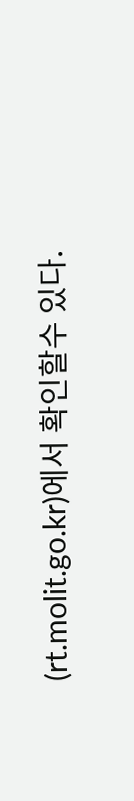(rt.molit.go.kr)에서 확인할수 있다.